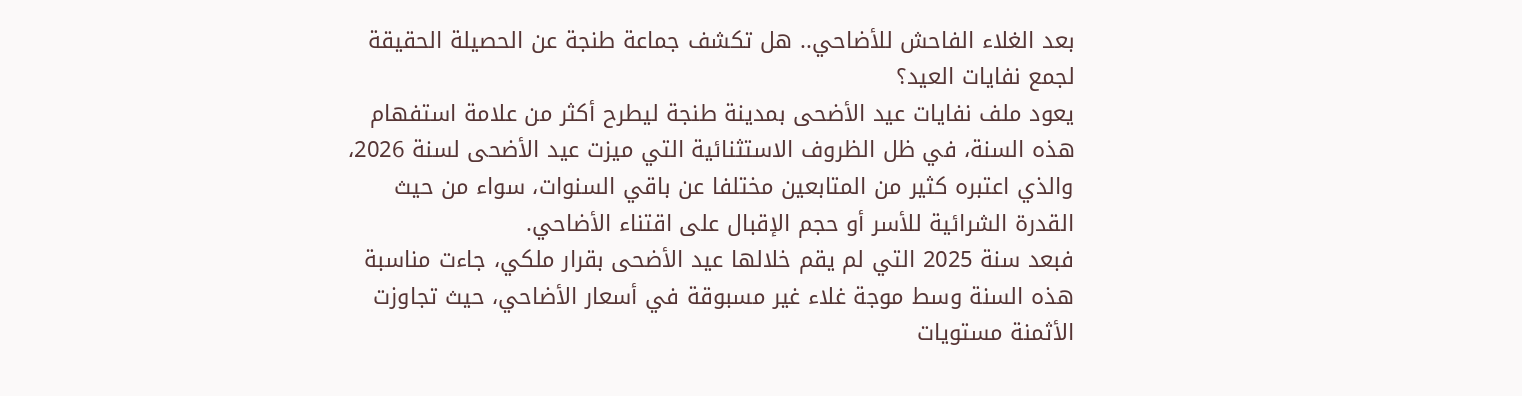بعد الغلاء الفاحش للأضاحي.. هل تكشف جماعة طنجة عن الحصيلة الحقيقة لجمع نفايات العيد؟
يعود ملف نفايات عيد الأضحى بمدينة طنجة ليطرح أكثر من علامة استفهام هذه السنة، في ظل الظروف الاستثنائية التي ميزت عيد الأضحى لسنة 2026، والذي اعتبره كثير من المتابعين مختلفا عن باقي السنوات، سواء من حيث القدرة الشرائية للأسر أو حجم الإقبال على اقتناء الأضاحي.
فبعد سنة 2025 التي لم يقم خلالها عيد الأضحى بقرار ملكي، جاءت مناسبة هذه السنة وسط موجة غلاء غير مسبوقة في أسعار الأضاحي، حيث تجاوزت الأثمنة مستويات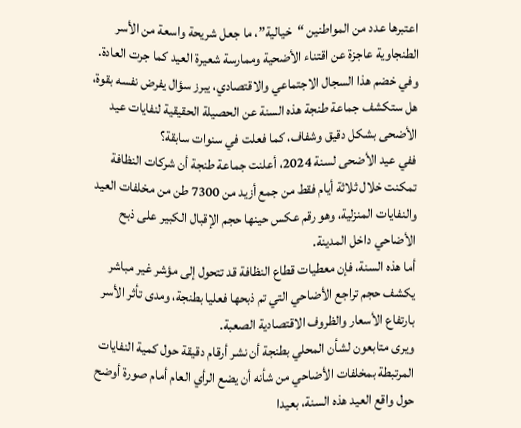اعتبرها عدد من المواطنين “خيالية”، ما جعل شريحة واسعة من الأسر الطنجاوية عاجزة عن اقتناء الأضحية وممارسة شعيرة العيد كما جرت العادة.
وفي خضم هذا السجال الاجتماعي والاقتصادي، يبرز سؤال يفرض نفسه بقوة، هل ستكشف جماعة طنجة هذه السنة عن الحصيلة الحقيقية لنفايات عيد الأضحى بشكل دقيق وشفاف، كما فعلت في سنوات سابقة؟
ففي عيد الأضحى لسنة 2024، أعلنت جماعة طنجة أن شركات النظافة تمكنت خلال ثلاثة أيام فقط من جمع أزيد من 7300 طن من مخلفات العيد والنفايات المنزلية، وهو رقم عكس حينها حجم الإقبال الكبير على ذبح الأضاحي داخل المدينة.
أما هذه السنة، فإن معطيات قطاع النظافة قد تتحول إلى مؤشر غير مباشر يكشف حجم تراجع الأضاحي التي تم ذبحها فعليا بطنجة، ومدى تأثر الأسر بارتفاع الأسعار والظروف الاقتصادية الصعبة.
ويرى متابعون لشأن المحلي بطنجة أن نشر أرقام دقيقة حول كمية النفايات المرتبطة بمخلفات الأضاحي من شأنه أن يضع الرأي العام أمام صورة أوضح حول واقع العيد هذه السنة، بعيدا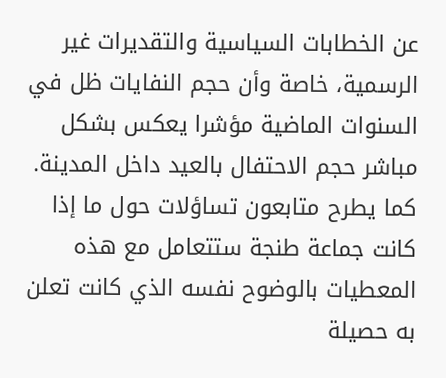عن الخطابات السياسية والتقديرات غير الرسمية، خاصة وأن حجم النفايات ظل في السنوات الماضية مؤشرا يعكس بشكل مباشر حجم الاحتفال بالعيد داخل المدينة.
كما يطرح متابعون تساؤلات حول ما إذا كانت جماعة طنجة ستتعامل مع هذه المعطيات بالوضوح نفسه الذي كانت تعلن به حصيلة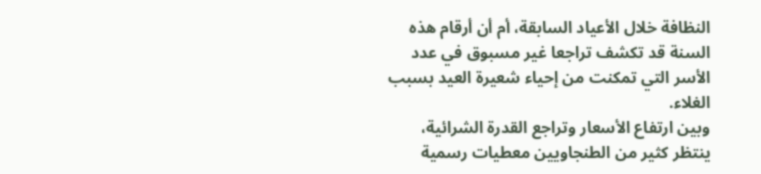النظافة خلال الأعياد السابقة، أم أن أرقام هذه السنة قد تكشف تراجعا غير مسبوق في عدد الأسر التي تمكنت من إحياء شعيرة العيد بسبب الغلاء.
وبين ارتفاع الأسعار وتراجع القدرة الشرائية، ينتظر كثير من الطنجاويين معطيات رسمية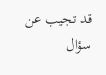قد تجيب عن سؤال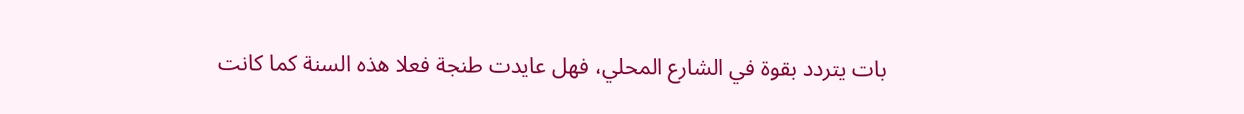بات يتردد بقوة في الشارع المحلي، فهل عايدت طنجة فعلا هذه السنة كما كانت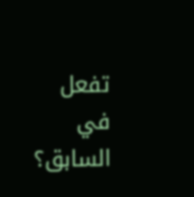تفعل في السابق؟